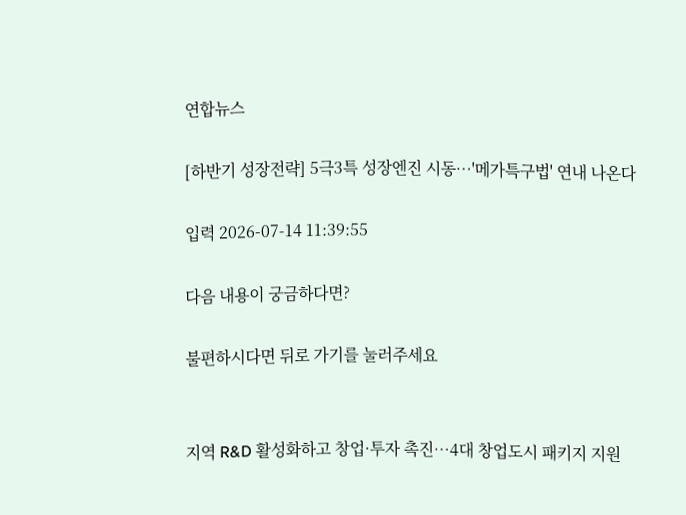연합뉴스

[하반기 성장전략] 5극3특 성장엔진 시동…'메가특구법' 연내 나온다

입력 2026-07-14 11:39:55

다음 내용이 궁금하다면?

불편하시다면 뒤로 가기를 눌러주세요


지역 R&D 활성화하고 창업·투자 촉진…4대 창업도시 패키지 지원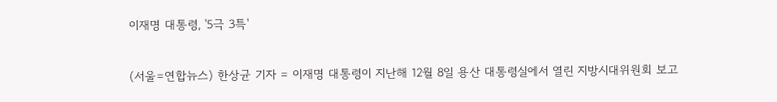이재명 대통령, '5극 3특'

(서울=연합뉴스) 한상균 기자 = 이재명 대통령이 지난해 12월 8일 용산 대통령실에서 열린 지방시대위원회 보고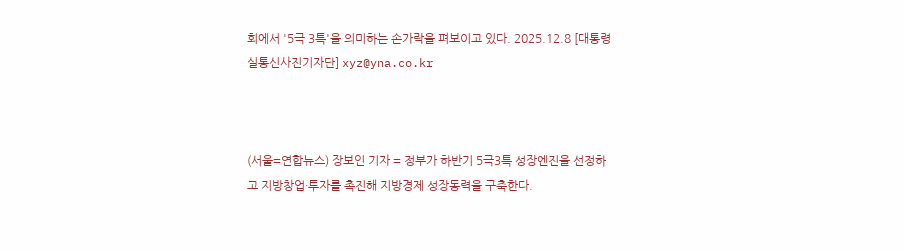회에서 '5극 3특'을 의미하는 손가락을 펴보이고 있다. 2025.12.8 [대통령실통신사진기자단] xyz@yna.co.kr



(서울=연합뉴스) 장보인 기자 = 정부가 하반기 5극3특 성장엔진을 선정하고 지방창업·투자를 촉진해 지방경제 성장동력을 구축한다.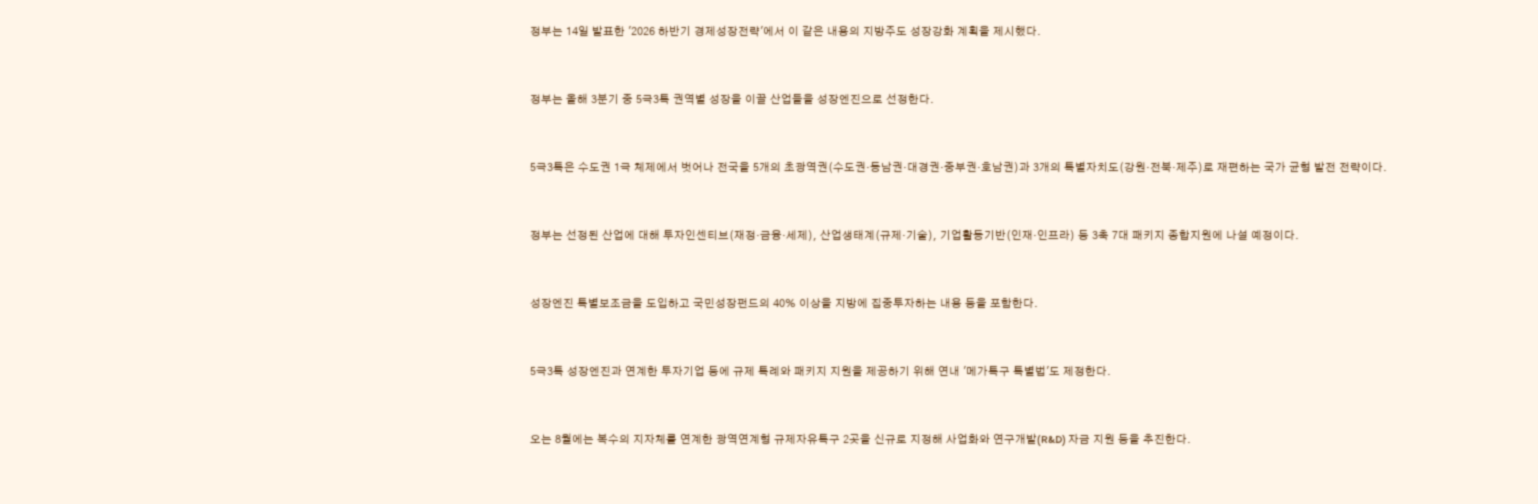정부는 14일 발표한 '2026 하반기 경제성장전략'에서 이 같은 내용의 지방주도 성장강화 계획을 제시했다.


정부는 올해 3분기 중 5극3특 권역별 성장을 이끌 산업들을 성장엔진으로 선정한다.


5극3특은 수도권 1극 체제에서 벗어나 전국을 5개의 초광역권(수도권·동남권·대경권·중부권·호남권)과 3개의 특별자치도(강원·전북·제주)로 재편하는 국가 균형 발전 전략이다.


정부는 선정된 산업에 대해 투자인센티브(재정·금융·세제), 산업생태계(규제·기술), 기업활동기반(인재·인프라) 등 3축 7대 패키지 종합지원에 나설 예정이다.


성장엔진 특별보조금을 도입하고 국민성장펀드의 40% 이상을 지방에 집중투자하는 내용 등을 포함한다.


5극3특 성장엔진과 연계한 투자기업 등에 규제 특례와 패키지 지원을 제공하기 위해 연내 '메가특구 특별법'도 제정한다.


오는 8월에는 복수의 지자체를 연계한 광역연계형 규제자유특구 2곳을 신규로 지정해 사업화와 연구개발(R&D) 자금 지원 등을 추진한다.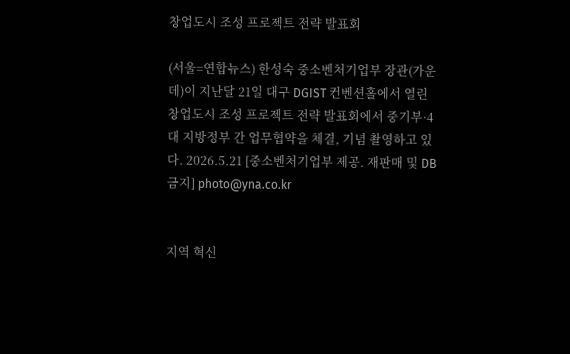창업도시 조성 프로젝트 전략 발표회

(서울=연합뉴스) 한성숙 중소벤처기업부 장관(가운데)이 지난달 21일 대구 DGIST 컨벤션홀에서 열린 창업도시 조성 프로젝트 전략 발표회에서 중기부·4대 지방정부 간 업무협약을 체결, 기념 촬영하고 있다. 2026.5.21 [중소벤처기업부 제공. 재판매 및 DB 금지] photo@yna.co.kr


지역 혁신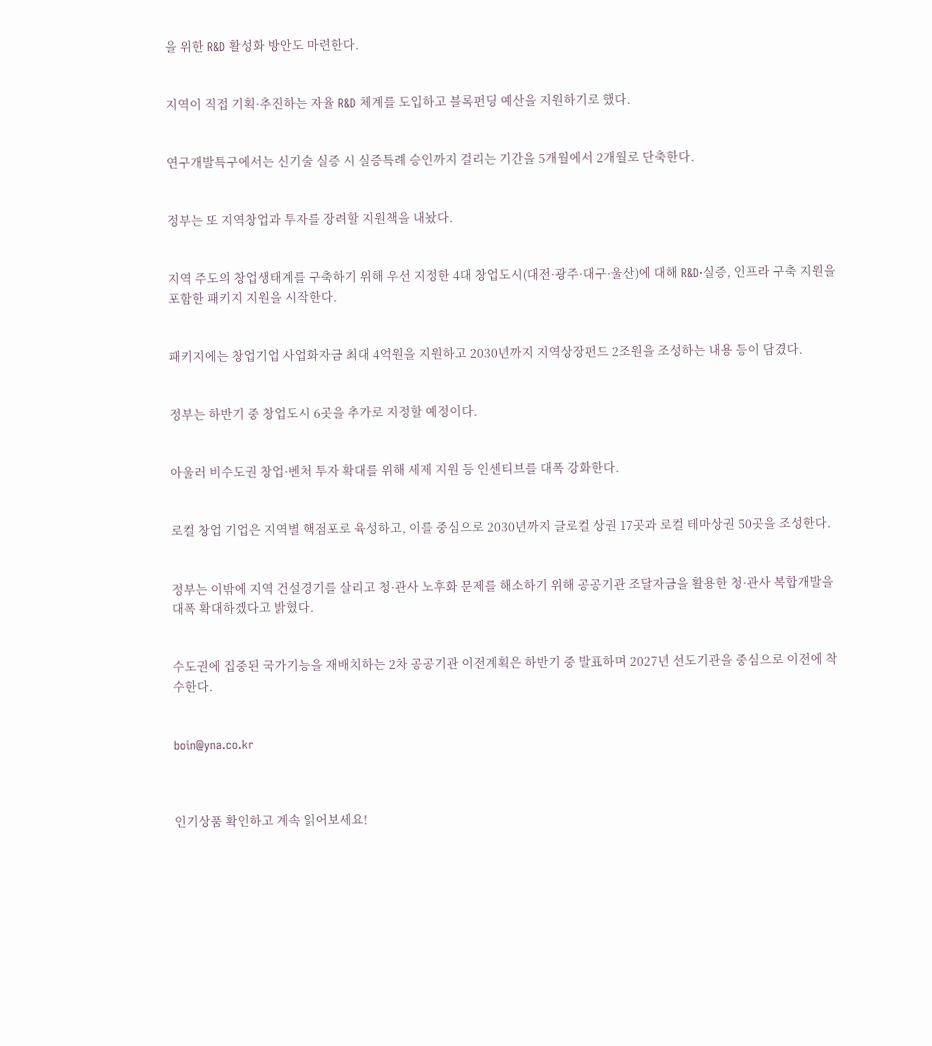을 위한 R&D 활성화 방안도 마련한다.


지역이 직접 기획·추진하는 자율 R&D 체계를 도입하고 블록펀딩 예산을 지원하기로 했다.


연구개발특구에서는 신기술 실증 시 실증특례 승인까지 걸리는 기간을 5개월에서 2개월로 단축한다.


정부는 또 지역창업과 투자를 장려할 지원책을 내놨다.


지역 주도의 창업생태계를 구축하기 위해 우선 지정한 4대 창업도시(대전·광주·대구·울산)에 대해 R&D·실증, 인프라 구축 지원을 포함한 패키지 지원을 시작한다.


패키지에는 창업기업 사업화자금 최대 4억원을 지원하고 2030년까지 지역상장펀드 2조원을 조성하는 내용 등이 담겼다.


정부는 하반기 중 창업도시 6곳을 추가로 지정할 예정이다.


아울러 비수도권 창업·벤처 투자 확대를 위해 세제 지원 등 인센티브를 대폭 강화한다.


로컬 창업 기업은 지역별 핵점포로 육성하고, 이를 중심으로 2030년까지 글로컬 상권 17곳과 로컬 테마상권 50곳을 조성한다.


정부는 이밖에 지역 건설경기를 살리고 청·관사 노후화 문제를 해소하기 위해 공공기관 조달자금을 활용한 청·관사 복합개발을 대폭 확대하겠다고 밝혔다.


수도권에 집중된 국가기능을 재배치하는 2차 공공기관 이전계획은 하반기 중 발표하며 2027년 선도기관을 중심으로 이전에 착수한다.


boin@yna.co.kr



인기상품 확인하고 계속 읽어보세요!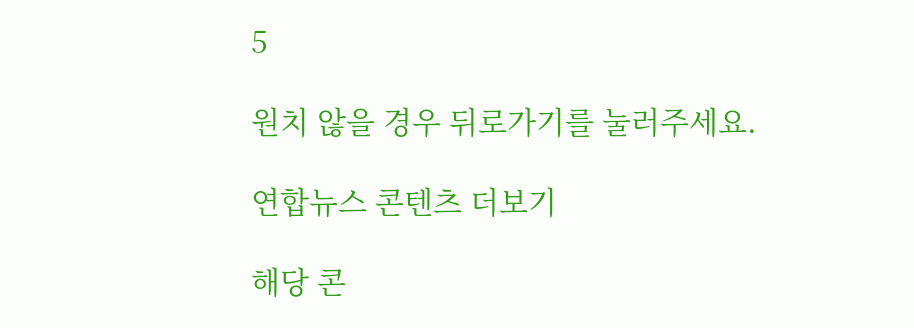5

원치 않을 경우 뒤로가기를 눌러주세요.

연합뉴스 콘텐츠 더보기

해당 콘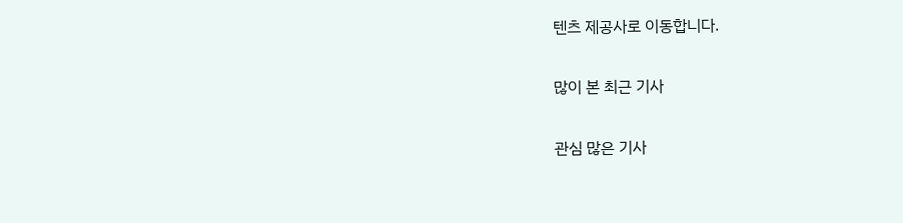텐츠 제공사로 이동합니다.

많이 본 최근 기사

관심 많은 기사